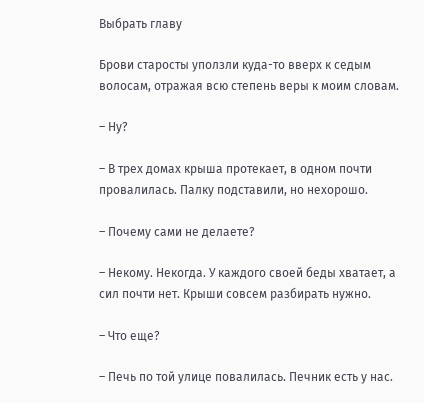Выбрать главу

Брови старосты уползли куда-то вверх к седым волосам, отражая всю степень веры к моим словам.

– Ну?

– В трех домах крыша протекает, в одном почти провалилась. Палку подставили, но нехорошо.

– Почему сами не делаете?

– Некому. Некогда. У каждого своей беды хватает, а сил почти нет. Крыши совсем разбирать нужно.

– Что еще?

– Печь по той улице повалилась. Печник есть у нас.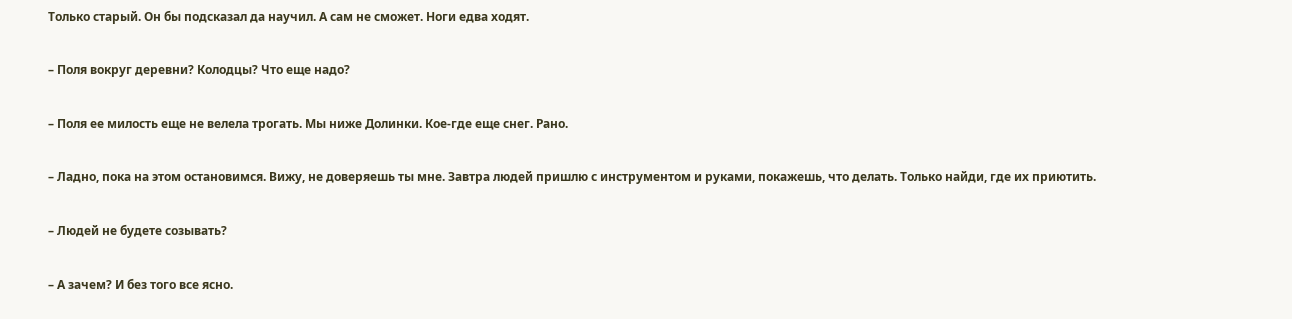Только старый. Он бы подсказал да научил. А сам не сможет. Ноги едва ходят.

– Поля вокруг деревни? Колодцы? Что еще надо?

– Поля ее милость еще не велела трогать. Мы ниже Долинки. Кое-где еще снег. Рано.

– Ладно, пока на этом остановимся. Вижу, не доверяешь ты мне. Завтра людей пришлю с инструментом и руками, покажешь, что делать. Только найди, где их приютить.

– Людей не будете созывать?

– А зачем? И без того все ясно.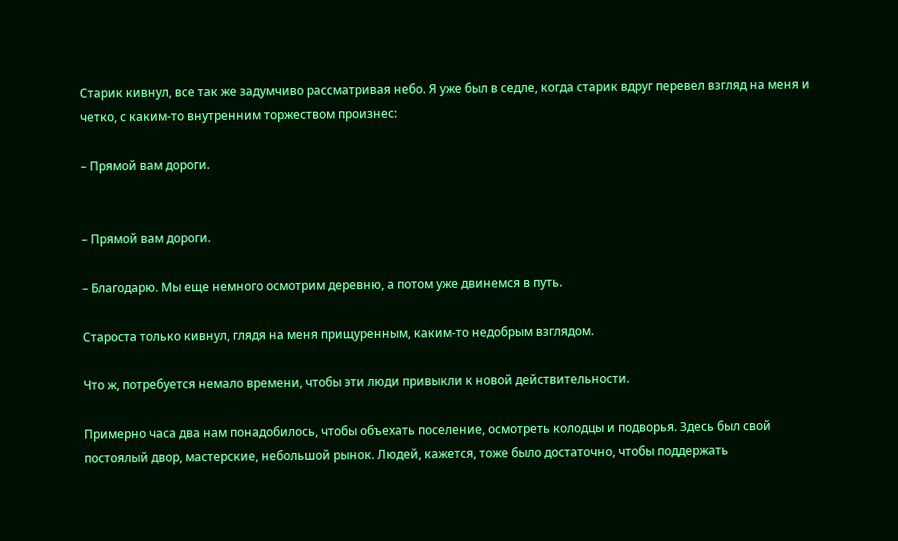Старик кивнул, все так же задумчиво рассматривая небо. Я уже был в седле, когда старик вдруг перевел взгляд на меня и четко, с каким-то внутренним торжеством произнес:

– Прямой вам дороги.


– Прямой вам дороги.

– Благодарю. Мы еще немного осмотрим деревню, а потом уже двинемся в путь.

Староста только кивнул, глядя на меня прищуренным, каким-то недобрым взглядом.

Что ж, потребуется немало времени, чтобы эти люди привыкли к новой действительности.

Примерно часа два нам понадобилось, чтобы объехать поселение, осмотреть колодцы и подворья. Здесь был свой постоялый двор, мастерские, небольшой рынок. Людей, кажется, тоже было достаточно, чтобы поддержать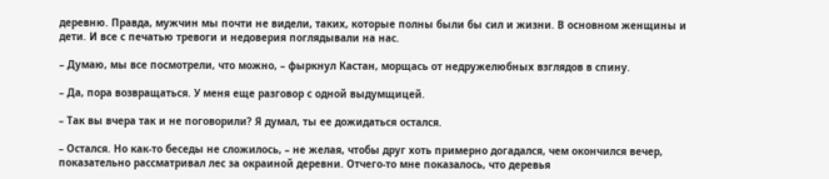деревню. Правда, мужчин мы почти не видели, таких, которые полны были бы сил и жизни. В основном женщины и дети. И все с печатью тревоги и недоверия поглядывали на нас.

– Думаю, мы все посмотрели, что можно, – фыркнул Кастан, морщась от недружелюбных взглядов в спину.

– Да, пора возвращаться. У меня еще разговор с одной выдумщицей.

– Так вы вчера так и не поговорили? Я думал, ты ее дожидаться остался.

– Остался. Но как-то беседы не сложилось, – не желая, чтобы друг хоть примерно догадался, чем окончился вечер, показательно рассматривал лес за окраиной деревни. Отчего-то мне показалось, что деревья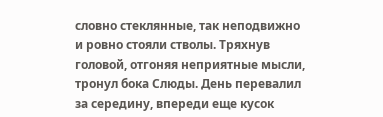словно стеклянные, так неподвижно и ровно стояли стволы. Тряхнув головой, отгоняя неприятные мысли, тронул бока Слюды. День перевалил за середину, впереди еще кусок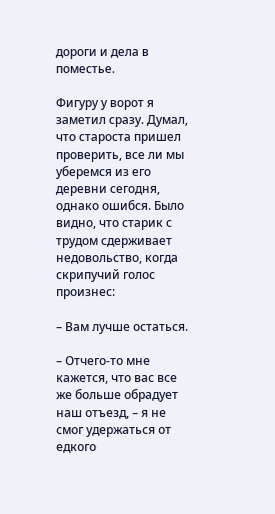дороги и дела в поместье.

Фигуру у ворот я заметил сразу. Думал, что староста пришел проверить, все ли мы уберемся из его деревни сегодня, однако ошибся. Было видно, что старик с трудом сдерживает недовольство, когда скрипучий голос произнес:

– Вам лучше остаться.

– Отчего-то мне кажется, что вас все же больше обрадует наш отъезд, – я не смог удержаться от едкого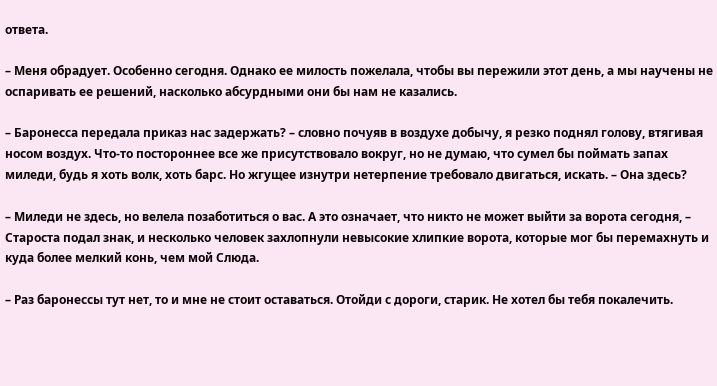ответа.

– Меня обрадует. Особенно сегодня. Однако ее милость пожелала, чтобы вы пережили этот день, а мы научены не оспаривать ее решений, насколько абсурдными они бы нам не казались.

– Баронесса передала приказ нас задержать? – словно почуяв в воздухе добычу, я резко поднял голову, втягивая носом воздух. Что-то постороннее все же присутствовало вокруг, но не думаю, что сумел бы поймать запах миледи, будь я хоть волк, хоть барс. Но жгущее изнутри нетерпение требовало двигаться, искать. – Она здесь?

– Миледи не здесь, но велела позаботиться о вас. А это означает, что никто не может выйти за ворота сегодня, – Староста подал знак, и несколько человек захлопнули невысокие хлипкие ворота, которые мог бы перемахнуть и куда более мелкий конь, чем мой Слюда.

– Раз баронессы тут нет, то и мне не стоит оставаться. Отойди с дороги, старик. Не хотел бы тебя покалечить.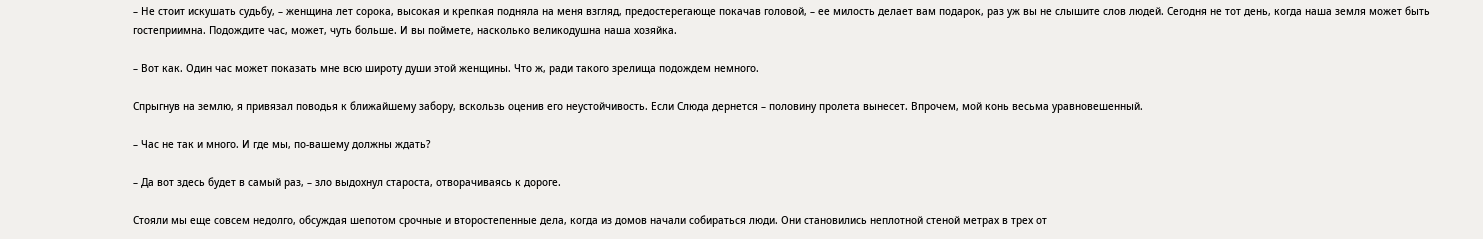– Не стоит искушать судьбу, – женщина лет сорока, высокая и крепкая подняла на меня взгляд, предостерегающе покачав головой, – ее милость делает вам подарок, раз уж вы не слышите слов людей. Сегодня не тот день, когда наша земля может быть гостеприимна. Подождите час, может, чуть больше. И вы поймете, насколько великодушна наша хозяйка.

– Вот как. Один час может показать мне всю широту души этой женщины. Что ж, ради такого зрелища подождем немного.

Спрыгнув на землю, я привязал поводья к ближайшему забору, вскользь оценив его неустойчивость. Если Слюда дернется – половину пролета вынесет. Впрочем, мой конь весьма уравновешенный.

– Час не так и много. И где мы, по-вашему должны ждать?

– Да вот здесь будет в самый раз, – зло выдохнул староста, отворачиваясь к дороге.

Стояли мы еще совсем недолго, обсуждая шепотом срочные и второстепенные дела, когда из домов начали собираться люди. Они становились неплотной стеной метрах в трех от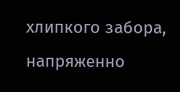хлипкого забора, напряженно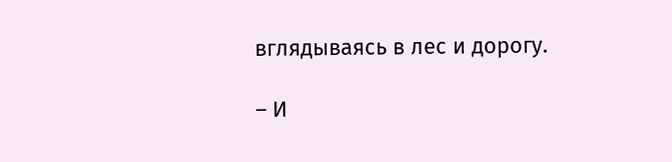вглядываясь в лес и дорогу.

– И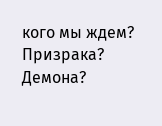кого мы ждем? Призрака? Демона?